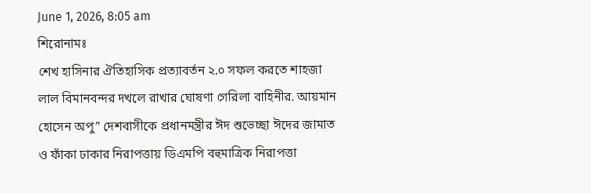June 1, 2026, 8:05 am
শিরোনামঃ
শেখ হাসিনার ঐতিহাসিক প্রত্যাবর্তন ২.০ সফল করতে শাহজা লাল বিমানবন্দর দখলে রাখার ঘোষণা গেরিলা বাহিনীর. আয়মান হোসেন অপু” দেশবাসীকে প্রধানমন্ত্রীর ঈদ শুভেচ্ছা ঈদের জামাত ও ফাঁকা ঢাকার নিরাপত্তায় ডিএমপি বহুমাত্রিক নিরাপত্তা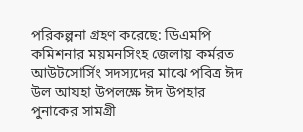পরিকল্পনা গ্রহণ করেছে: ডিএমপি কমিশনার ময়মনসিংহ জেলায় কর্মরত আউটসোর্সিং সদস্যদের মাঝে পবিত্র ঈদ উল আযহা উপলক্ষে ঈদ উপহার পুনাকের সামগ্রী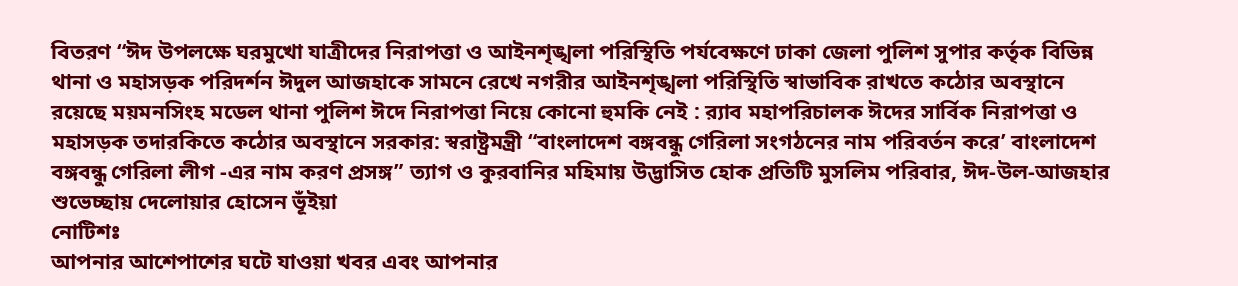বিতরণ “ঈদ উপলক্ষে ঘরমুখো যাত্রীদের নিরাপত্তা ও আইনশৃঙ্খলা পরিস্থিতি পর্যবেক্ষণে ঢাকা জেলা পুলিশ সুপার কর্তৃক বিভিন্ন থানা ও মহাসড়ক পরিদর্শন ঈদুল আজহাকে সামনে রেখে নগরীর আইনশৃঙ্খলা পরিস্থিতি স্বাভাবিক রাখতে কঠোর অবস্থানে রয়েছে ময়মনসিংহ মডেল থানা পুলিশ ঈদে নিরাপত্তা নিয়ে কোনো হুমকি নেই : র‌্যাব মহাপরিচালক ঈদের সার্বিক নিরাপত্তা ও মহাসড়ক তদারকিতে কঠোর অবস্থানে সরকার: স্বরাষ্ট্রমন্ত্রী “বাংলাদেশ বঙ্গবন্ধু গেরিলা সংগঠনের নাম পরিবর্তন করে’ বাংলাদেশ বঙ্গবন্ধু গেরিলা লীগ -এর নাম করণ প্রসঙ্গ” ত্যাগ ও কুরবানির মহিমায় উদ্ভাসিত হোক প্রতিটি মুসলিম পরিবার, ঈদ-উল-আজহার শুভেচ্ছায় দেলোয়ার হোসেন ভূঁইয়া
নোটিশঃ
আপনার আশেপাশের ঘটে যাওয়া খবর এবং আপনার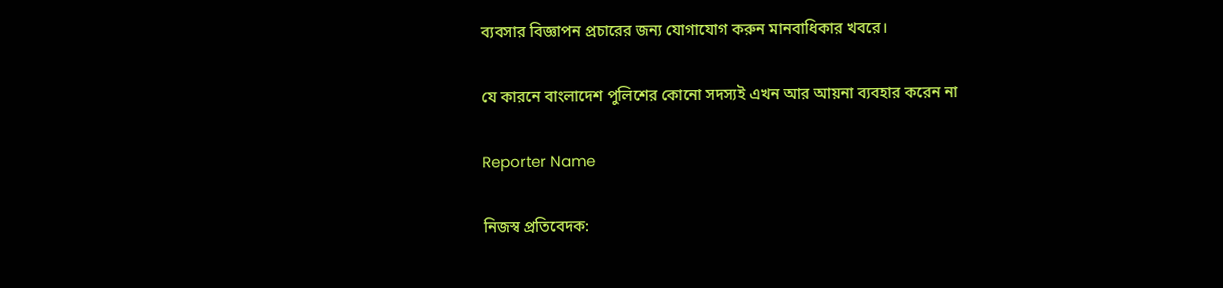ব্যবসার বিজ্ঞাপন প্রচারের জন্য যোগাযোগ করুন মানবাধিকার খবরে।

যে কারনে বাংলাদেশ পুলিশের কোনো সদস্যই এখন আর আয়না ব্যবহার করেন না

Reporter Name

নিজস্ব প্রতিবেদক: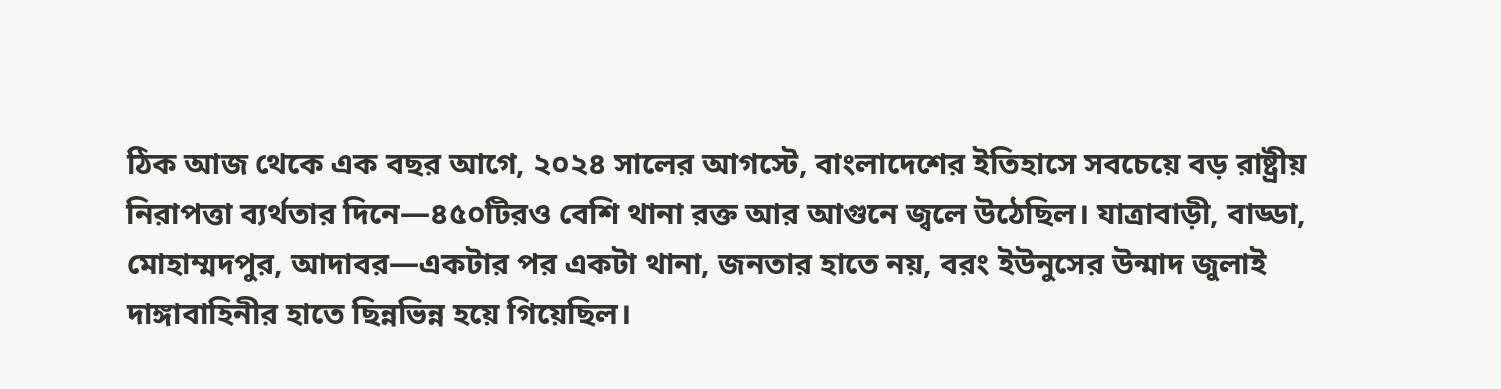ঠিক আজ থেকে এক বছর আগে, ২০২৪ সালের আগস্টে, বাংলাদেশের ইতিহাসে সবচেয়ে বড় রাষ্ট্রীয় নিরাপত্তা ব্যর্থতার দিনে—৪৫০টিরও বেশি থানা রক্ত আর আগুনে জ্বলে উঠেছিল। যাত্রাবাড়ী, বাড্ডা, মোহাম্মদপুর, আদাবর—একটার পর একটা থানা, জনতার হাতে নয়, বরং ইউনুসের উন্মাদ জুলাই দাঙ্গাবাহিনীর হাতে ছিন্নভিন্ন হয়ে গিয়েছিল।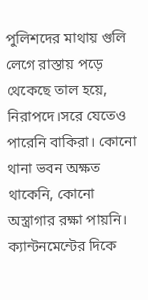পুলিশদের মাথায় গুলি লেগে রাস্তায় পড়ে থেকেছে তাল হয়ে, নিরাপদে।সরে যেতেও পারেনি বাকিরা। কোনো থানা ভবন অক্ষত থাকেনি, কোনো অস্ত্রাগার রক্ষা পায়নি। ক্যান্টনমেন্টের দিকে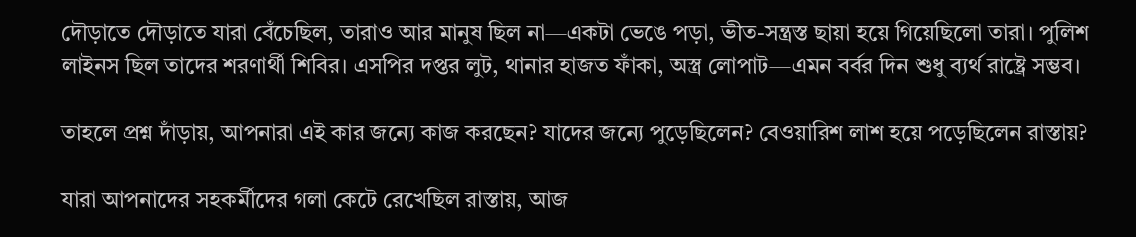দৌড়াতে দৌড়াতে যারা বেঁচেছিল, তারাও আর মানুষ ছিল না—একটা ভেঙে পড়া, ভীত-সন্ত্রস্ত ছায়া হয়ে গিয়েছিলো তারা। পুলিশ লাইনস ছিল তাদের শরণার্থী শিবির। এসপির দপ্তর লুট, থানার হাজত ফাঁকা, অস্ত্র লোপাট—এমন বর্বর দিন শুধু ব্যর্থ রাষ্ট্রে সম্ভব।

তাহলে প্রশ্ন দাঁড়ায়, আপনারা এই কার জন্যে কাজ করছেন? যাদের জন্যে পুড়েছিলেন? বেওয়ারিশ লাশ হয়ে পড়েছিলেন রাস্তায়?

যারা আপনাদের সহকর্মীদের গলা কেটে রেখেছিল রাস্তায়, আজ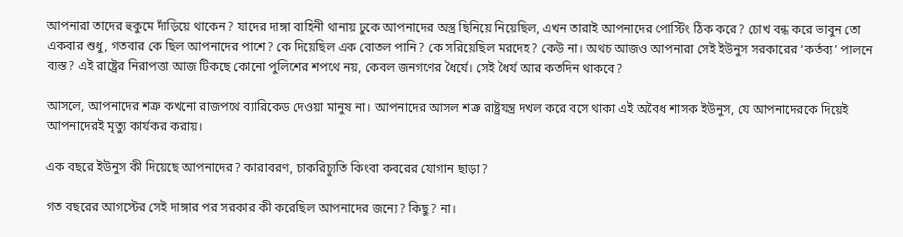আপনারা তাদের হুকুমে দাঁড়িয়ে থাকেন? যাদের দাঙ্গা বাহিনী থানায় ঢুকে আপনাদের অস্ত্র ছিনিয়ে নিয়েছিল, এখন তারাই আপনাদের পোস্টিং ঠিক করে? চোখ বন্ধ করে ভাবুন তো একবার শুধু, গতবার কে ছিল আপনাদের পাশে? কে দিয়েছিল এক বোতল পানি? কে সরিয়েছিল মরদেহ? কেউ না। অথচ আজও আপনারা সেই ইউনুস সরকারের ‘কর্তব্য’ পালনে ব্যস্ত? এই রাষ্ট্রের নিরাপত্তা আজ টিকছে কোনো পুলিশের শপথে নয়, কেবল জনগণের ধৈর্যে। সেই ধৈর্য আর কতদিন থাকবে?

আসলে, আপনাদের শত্রু কখনো রাজপথে ব্যারিকেড দেওয়া মানুষ না। আপনাদের আসল শত্রু রাষ্ট্রযন্ত্র দখল করে বসে থাকা এই অবৈধ শাসক ইউনুস, যে আপনাদেরকে দিয়েই আপনাদেরই মৃত্যু কার্যকর করায়।

এক বছরে ইউনুস কী দিয়েছে আপনাদের? কারাবরণ, চাকরিচ্যুতি কিংবা কবরের যোগান ছাড়া?

গত বছরের আগস্টের সেই দাঙ্গার পর সরকার কী করেছিল আপনাদের জন্যে? কিছু? না।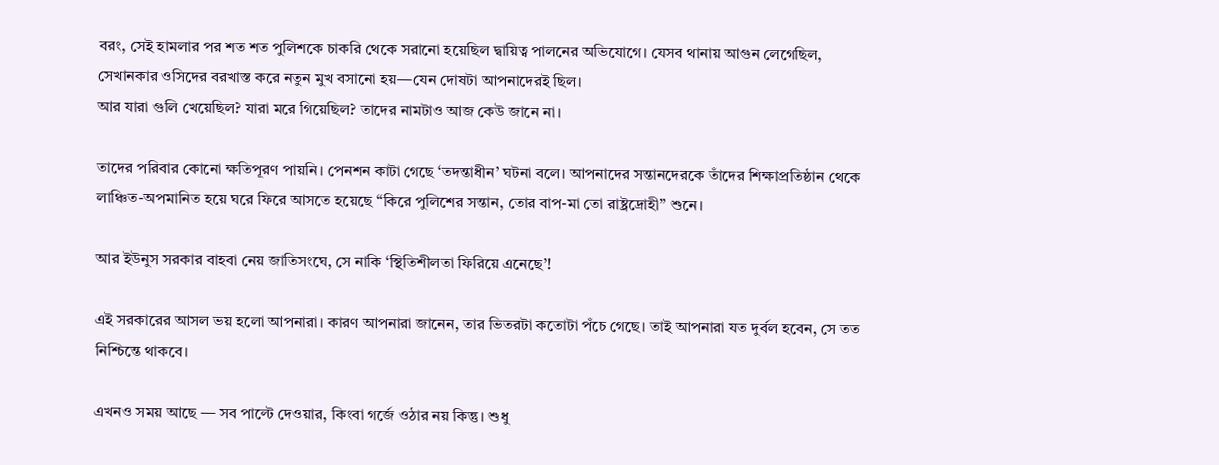বরং, সেই হামলার পর শত শত পুলিশকে চাকরি থেকে সরানো হয়েছিল দ্বায়িত্ব পালনের অভিযোগে। যেসব থানায় আগুন লেগেছিল, সেখানকার ওসিদের বরখাস্ত করে নতুন মুখ বসানো হয়—যেন দোষটা আপনাদেরই ছিল।
আর যারা গুলি খেয়েছিল? যারা মরে গিয়েছিল? তাদের নামটাও আজ কেউ জানে না।

তাদের পরিবার কোনো ক্ষতিপূরণ পায়নি। পেনশন কাটা গেছে ‘তদন্তাধীন’ ঘটনা বলে। আপনাদের সন্তানদেরকে তাঁদের শিক্ষাপ্রতিষ্ঠান থেকে লাঞ্চিত-অপমানিত হয়ে ঘরে ফিরে আসতে হয়েছে “কিরে পুলিশের সন্তান, তোর বাপ-মা তো রাষ্ট্রদ্রোহী” শুনে।

আর ইউনুস সরকার বাহবা নেয় জাতিসংঘে, সে নাকি ‘স্থিতিশীলতা ফিরিয়ে এনেছে’!

এই সরকারের আসল ভয় হলো আপনারা। কারণ আপনারা জানেন, তার ভিতরটা কতোটা পঁচে গেছে। তাই আপনারা যত দুর্বল হবেন, সে তত নিশ্চিন্তে থাকবে।

এখনও সময় আছে — সব পাল্টে দেওয়ার, কিংবা গর্জে ওঠার নয় কিন্তু। শুধু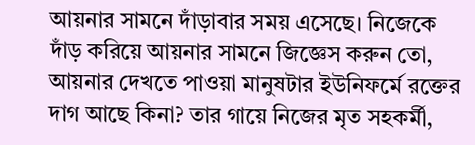আয়নার সামনে দাঁড়াবার সময় এসেছে। নিজেকে দাঁড় করিয়ে আয়নার সামনে জিজ্ঞেস করুন তো, আয়নার দেখতে পাওয়া মানুষটার ইউনিফর্মে রক্তের দাগ আছে কিনা? তার গায়ে নিজের মৃত সহকর্মী,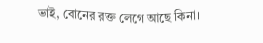ভাই, বোনের রক্ত লেগে আছে কিনা।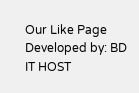Our Like Page
Developed by: BD IT HOST